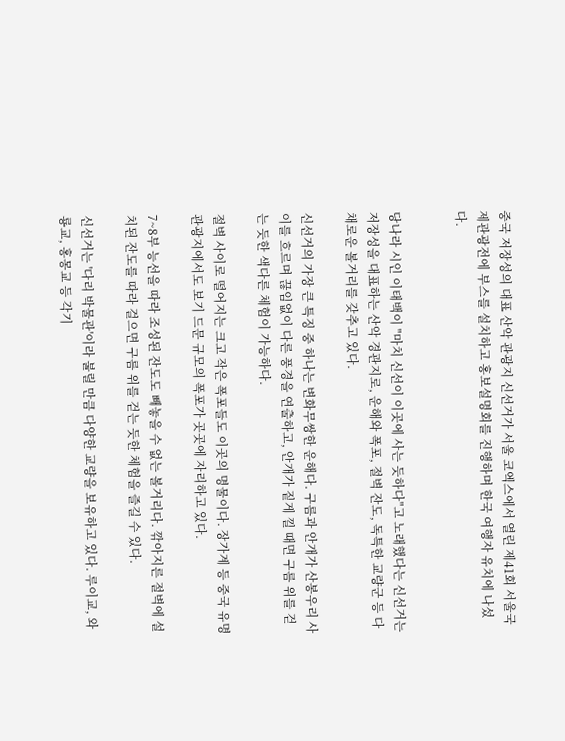중국 저장성의 대표 산악 관광지 신선거가 서울 코엑스에서 열린 제41회 서울국제관광전에 부스를 설치하고 홍보설명회를 진행하며 한국 여행자 유치에 나섰다.


당나라 시인 이태백이 "마치 신선이 이곳에 사는 듯하다"고 노래했다는 신선거는 저장성을 대표하는 산악 경관지로, 운해와 폭포, 절벽 잔도, 독특한 교량군 등 다채로운 볼거리를 갖추고 있다.

신선거의 가장 큰 특징 중 하나는 변화무쌍한 운해다. 구름과 안개가 산봉우리 사이를 흐르며 끊임없이 다른 풍경을 연출하고, 안개가 짙게 낄 때면 구름 위를 걷는 듯한 색다른 체험이 가능하다.

절벽 사이로 떨어지는 크고 작은 폭포들도 이곳의 명물이다. 장가계 등 중국 유명 관광지에서도 보기 드문 규모의 폭포가 곳곳에 자리하고 있다.

7~8부 능선을 따라 조성된 잔도도 빼놓을 수 없는 볼거리다. 깎아지른 절벽에 설치된 잔도를 따라 걸으면 구름 위를 걷는 듯한 체험을 즐길 수 있다.

신선거는 '다리 박물관'이라 불릴 만큼 다양한 교량을 보유하고 있다. 루이교, 와룡교, 홍몽교 등 각기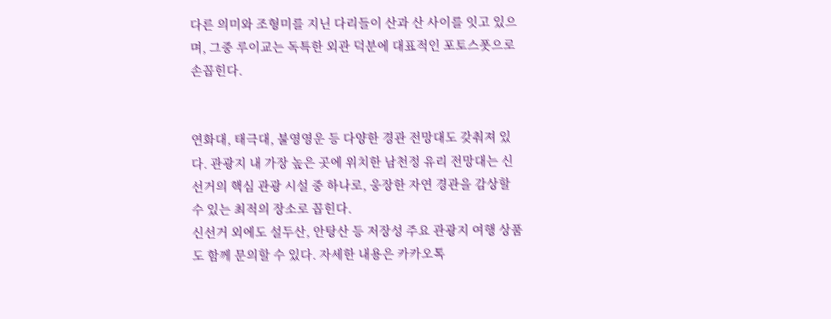다른 의미와 조형미를 지닌 다리들이 산과 산 사이를 잇고 있으며, 그중 루이교는 독특한 외관 덕분에 대표적인 포토스폿으로 손꼽힌다.


연화대, 태극대, 불영영운 등 다양한 경관 전망대도 갖춰져 있다. 관광지 내 가장 높은 곳에 위치한 남천정 유리 전망대는 신선거의 핵심 관광 시설 중 하나로, 웅장한 자연 경관을 감상할 수 있는 최적의 장소로 꼽힌다.
신선거 외에도 설두산, 안탕산 등 저장성 주요 관광지 여행 상품도 함께 문의할 수 있다. 자세한 내용은 카카오톡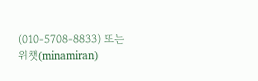(010-5708-8833) 또는 위챗(minamiran)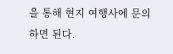을 통해 현지 여행사에 문의하면 된다.